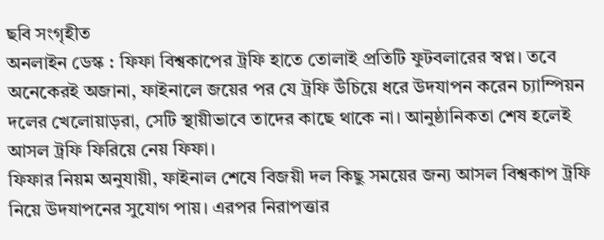ছবি সংগৃহীত
অনলাইন ডেস্ক : ফিফা বিশ্বকাপের ট্রফি হাতে তোলাই প্রতিটি ফুটবলারের স্বপ্ন। তবে অনেকেরই অজানা, ফাইনালে জয়ের পর যে ট্রফি উঁচিয়ে ধরে উদযাপন করেন চ্যাম্পিয়ন দলের খেলোয়াড়রা, সেটি স্থায়ীভাবে তাদের কাছে থাকে না। আনুষ্ঠানিকতা শেষ হলেই আসল ট্রফি ফিরিয়ে নেয় ফিফা।
ফিফার নিয়ম অনুযায়ী, ফাইনাল শেষে বিজয়ী দল কিছু সময়ের জন্য আসল বিশ্বকাপ ট্রফি নিয়ে উদযাপনের সুযোগ পায়। এরপর নিরাপত্তার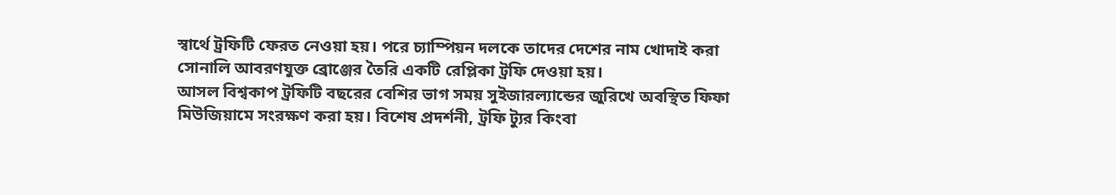স্বার্থে ট্রফিটি ফেরত নেওয়া হয়। পরে চ্যাম্পিয়ন দলকে তাদের দেশের নাম খোদাই করা সোনালি আবরণযুক্ত ব্রোঞ্জের তৈরি একটি রেপ্লিকা ট্রফি দেওয়া হয়।
আসল বিশ্বকাপ ট্রফিটি বছরের বেশির ভাগ সময় সুইজারল্যান্ডের জুরিখে অবস্থিত ফিফা মিউজিয়ামে সংরক্ষণ করা হয়। বিশেষ প্রদর্শনী, ট্রফি ট্যুর কিংবা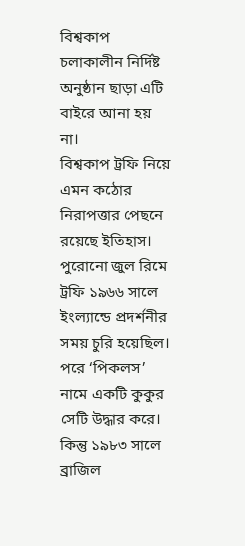বিশ্বকাপ চলাকালীন নির্দিষ্ট অনুষ্ঠান ছাড়া এটি বাইরে আনা হয় না।
বিশ্বকাপ ট্রফি নিয়ে এমন কঠোর নিরাপত্তার পেছনে রয়েছে ইতিহাস। পুরোনো জুল রিমে ট্রফি ১৯৬৬ সালে ইংল্যান্ডে প্রদর্শনীর সময় চুরি হয়েছিল। পরে ‘পিকলস’ নামে একটি কুকুর সেটি উদ্ধার করে। কিন্তু ১৯৮৩ সালে ব্রাজিল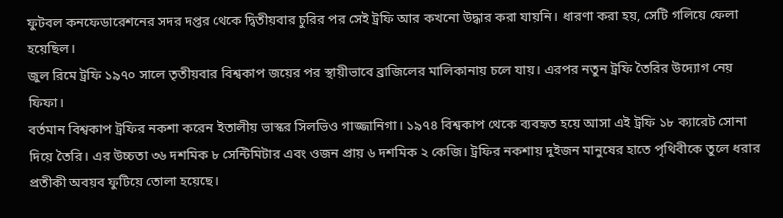ফুটবল কনফেডারেশনের সদর দপ্তর থেকে দ্বিতীয়বার চুরির পর সেই ট্রফি আর কখনো উদ্ধার করা যায়নি। ধারণা করা হয়, সেটি গলিয়ে ফেলা হয়েছিল।
জুল রিমে ট্রফি ১৯৭০ সালে তৃতীয়বার বিশ্বকাপ জয়ের পর স্থায়ীভাবে ব্রাজিলের মালিকানায় চলে যায়। এরপর নতুন ট্রফি তৈরির উদ্যোগ নেয় ফিফা।
বর্তমান বিশ্বকাপ ট্রফির নকশা করেন ইতালীয় ভাস্কর সিলভিও গাজ্জানিগা। ১৯৭৪ বিশ্বকাপ থেকে ব্যবহৃত হয়ে আসা এই ট্রফি ১৮ ক্যারেট সোনা দিয়ে তৈরি। এর উচ্চতা ৩৬ দশমিক ৮ সেন্টিমিটার এবং ওজন প্রায় ৬ দশমিক ২ কেজি। ট্রফির নকশায় দুইজন মানুষের হাতে পৃথিবীকে তুলে ধরার প্রতীকী অবয়ব ফুটিয়ে তোলা হয়েছে।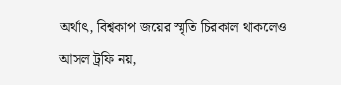অর্থাৎ, বিশ্বকাপ জয়ের স্মৃতি চিরকাল থাকলেও আসল ট্রফি নয়,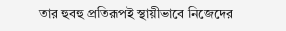তার হুবহু প্রতিরূপই স্থায়ীভাবে নিজেদের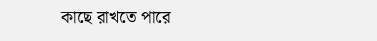কাছে রাখতে পারে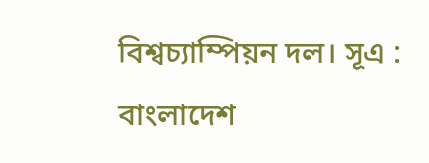বিশ্বচ্যাম্পিয়ন দল। সূএ : বাংলাদেশ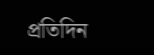প্রতিদিন